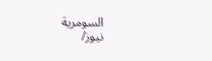السومرية
نيوز/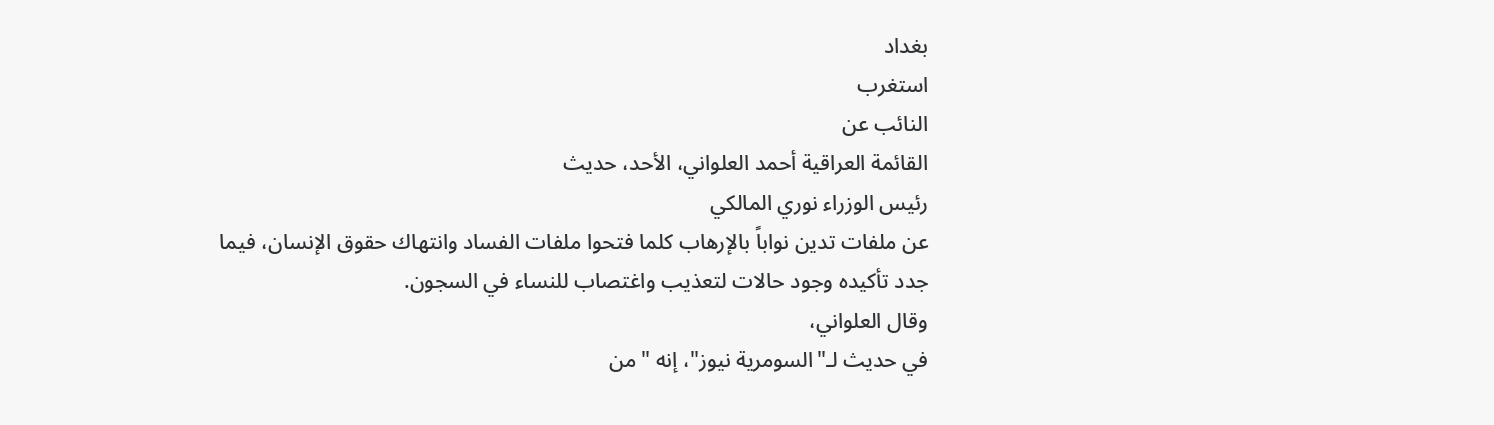بغداد
استغرب
النائب عن
القائمة العراقية أحمد العلواني، الأحد، حديث
رئيس الوزراء نوري المالكي
عن ملفات تدين نواباً بالإرهاب كلما فتحوا ملفات الفساد وانتهاك حقوق الإنسان، فيما
جدد تأكيده وجود حالات لتعذيب واغتصاب للنساء في السجون.
وقال العلواني،
في حديث لـ"السومرية نيوز"، إنه "من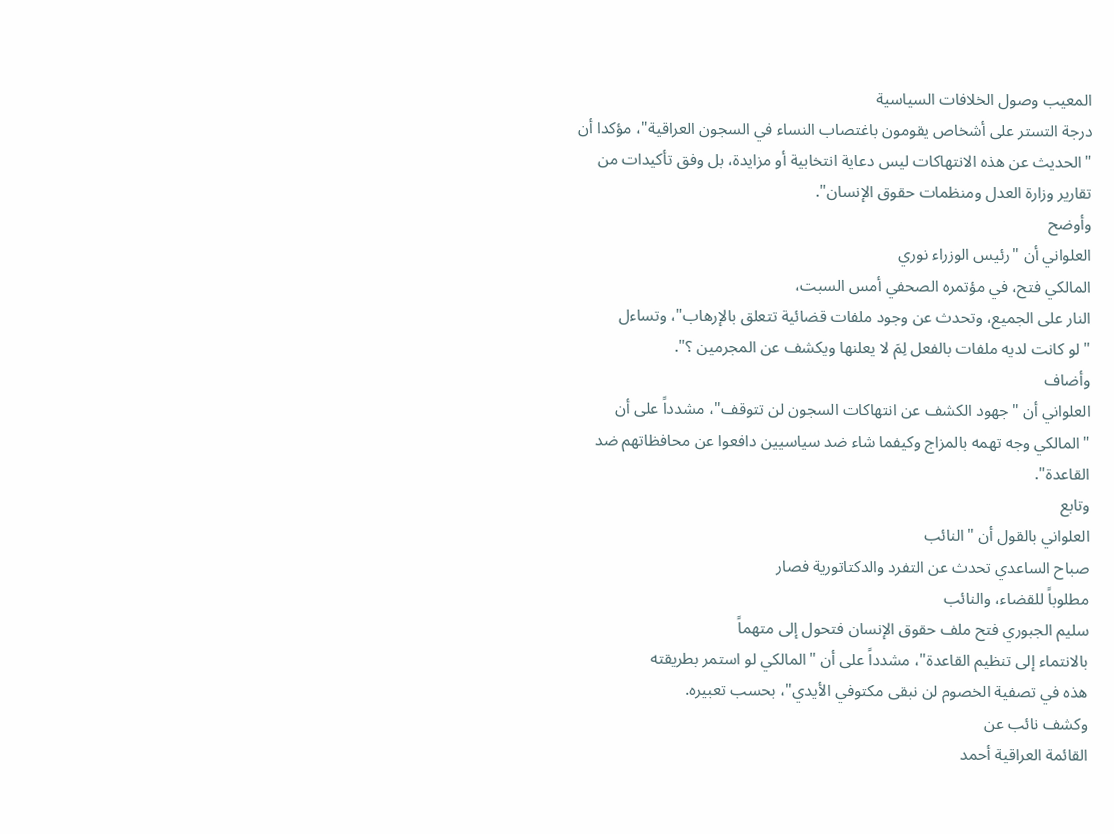المعيب وصول الخلافات السياسية
درجة التستر على أشخاص يقومون باغتصاب النساء في السجون العراقية"، مؤكدا أن
"الحديث عن هذه الانتهاكات ليس دعاية انتخابية أو مزايدة، بل وفق تأكيدات من
تقارير وزارة العدل ومنظمات حقوق الإنسان".
وأوضح
العلواني أن "رئيس الوزراء نوري
المالكي فتح، في مؤتمره الصحفي أمس السبت،
النار على الجميع، وتحدث عن وجود ملفات قضائية تتعلق بالإرهاب"، وتساءل
"لو كانت لديه ملفات بالفعل لِمَ لا يعلنها ويكشف عن المجرمين ؟".
وأضاف
العلواني أن "جهود الكشف عن انتهاكات السجون لن تتوقف"، مشدداً على أن
"المالكي وجه تهمه بالمزاج وكيفما شاء ضد سياسيين دافعوا عن محافظاتهم ضد
القاعدة".
وتابع
العلواني بالقول أن "النائب
صباح الساعدي تحدث عن التفرد والدكتاتورية فصار
مطلوباً للقضاء، والنائب
سليم الجبوري فتح ملف حقوق الإنسان فتحول إلى متهماً
بالانتماء إلى تنظيم القاعدة"، مشدداً على أن "المالكي لو استمر بطريقته
هذه في تصفية الخصوم لن نبقى مكتوفي الأيدي"، بحسب تعبيره.
وكشف نائب عن
القائمة العراقية أحمد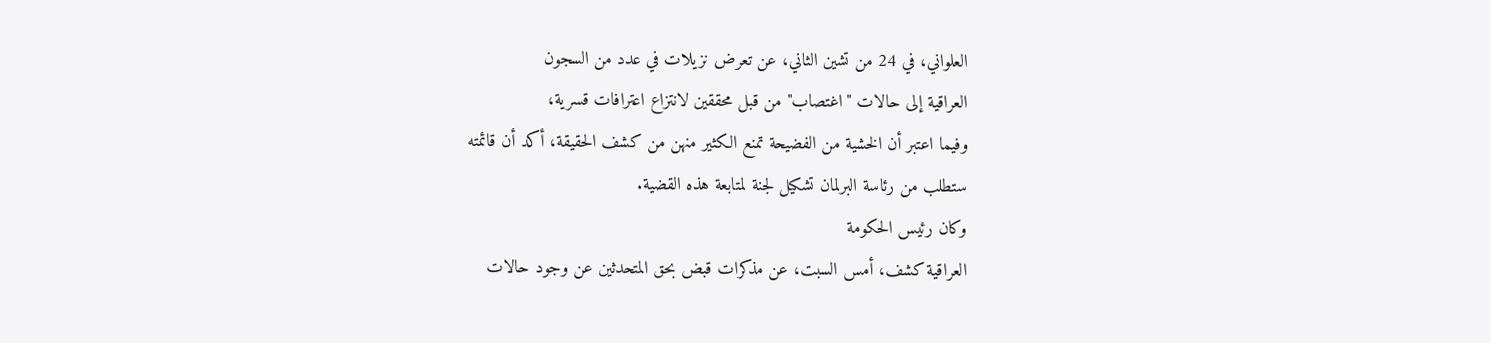العلواني، في 24 من تشين الثاني، عن تعرض نزيلات في عدد من السجون
العراقية إلى حالات "اغتصاب" من قبل محققين لانتزاع اعترافات قسرية،
وفيما اعتبر أن الخشية من الفضيحة تمنع الكثير منهن من كشف الحقيقة، أكد أن قائمته
ستطلب من رئاسة البرلمان تشكيل لجنة لمتابعة هذه القضية.
وكان رئيس الحكومة
العراقية كشف، أمس السبت، عن مذكرات قبض بحق المتحدثين عن وجود حالات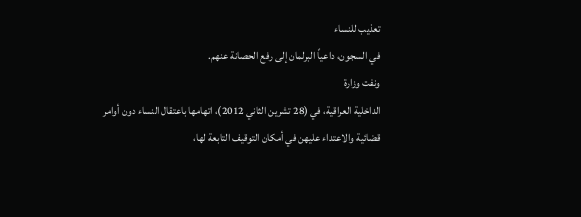تعذيب للنساء
في السجون، داعياً البرلمان إلى رفع الحصانة عنهم.
ونفت وزارة
الداخلية العراقية، في (28 تشرين الثاني 2012)، اتهامها باعتقال النساء دون أوامر
قضائية والاعتداء عليهن في أمكان التوقيف التابعة لها،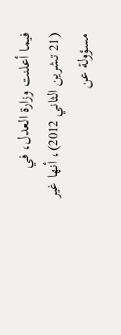فيما أعلنت وزارة العدل، في
(21 تشرين الثاني 2012)، أنها غير مسؤولة عن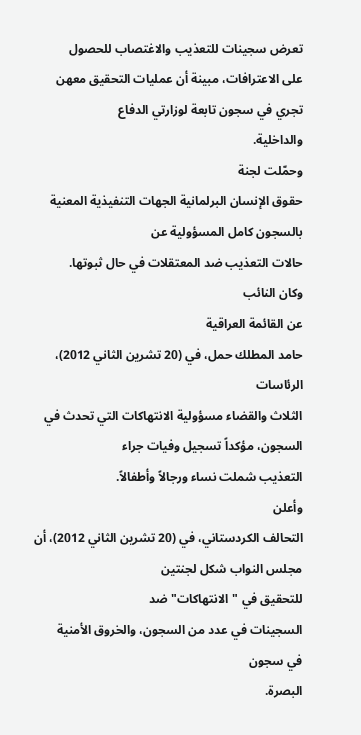تعرض سجينات للتعذيب والاغتصاب للحصول
على الاعترافات، مبينة أن عمليات التحقيق معهن تجري في سجون تابعة لوزارتي الدفاع
والداخلية.
وحمّلت لجنة
حقوق الإنسان البرلمانية الجهات التنفيذية المعنية بالسجون كامل المسؤولية عن
حالات التعذيب ضد المعتقلات في حال ثبوتها.
وكان النائب
عن القائمة العراقية
حامد المطلك حمل، في (20 تشرين الثاني 2012)، الرئاسات
الثلاث والقضاء مسؤولية الانتهاكات التي تحدث في السجون، مؤكداً تسجيل وفيات جراء
التعذيب شملت نساء ورجالاً وأطفالاً.
وأعلن
التحالف الكردستاني، في (20 تشرين الثاني 2012)، أن
مجلس النواب شكل لجنتين
للتحقيق في "الانتهاكات" ضد
السجينات في عدد من السجون، والخروق الأمنية
في سجون
البصرة.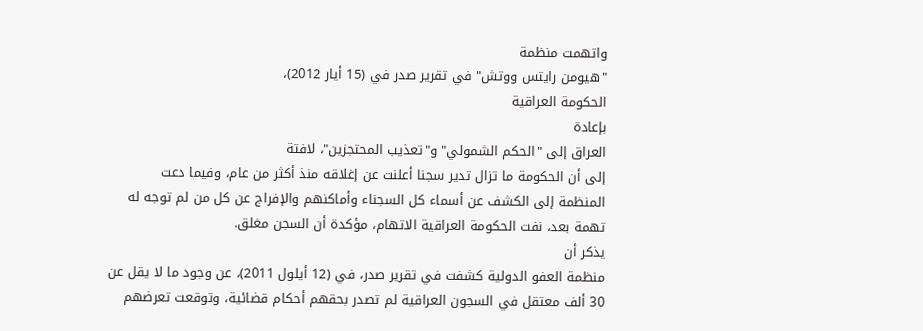واتهمت منظمة
"هيومن رايتس ووتش" في تقرير صدر في (15 أيار 2012)،
الحكومة العراقية
بإعادة
العراق إلى "الحكم الشمولي" و"تعذيب المحتجزين"، لافتة
إلى أن الحكومة ما تزال تدير سجنا أعلنت عن إغلاقه منذ أكثر من عام، وفيما دعت
المنظمة إلى الكشف عن أسماء كل السجناء وأماكنهم والإفراج عن كل من لم توجه له
تهمة بعد، نفت الحكومة العراقية الاتهام، مؤكدة أن السجن مغلق.
يذكر أن
منظمة العفو الدولية كشفت في تقرير صدر، في (12 أيلول 2011)، عن وجود ما لا يقل عن
30 ألف معتقل في السجون العراقية لم تصدر بحقهم أحكام قضائية، وتوقعت تعرضهم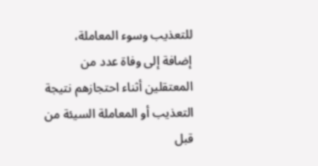للتعذيب وسوء المعاملة، إضافة إلى وفاة عدد من المعتقلين أثناء احتجازهم نتيجة
التعذيب أو المعاملة السيئة من قبل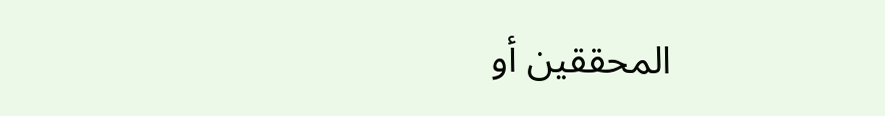المحققين أو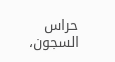حراس السجون،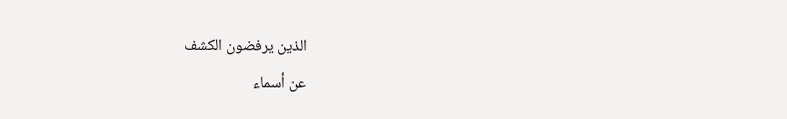الذين يرفضون الكشف
عن أسماء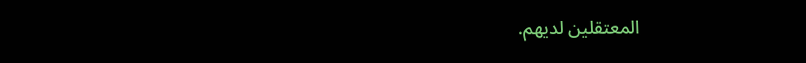المعتقلين لديهم.